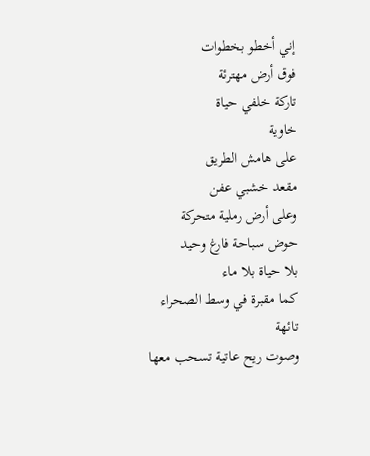إني أخطو بخطوات
فوق أرض مهترئة
تاركة خلفي حياة
خاوية
على هامش الطريق
مقعد خشبي عفن
وعلى أرض رملية متحركة
حوض سباحة فارغ وحيد
بلا حياة بلا ماء
كما مقبرة في وسط الصحراء
تائهة
وصوت ريح عاتية تسحب معها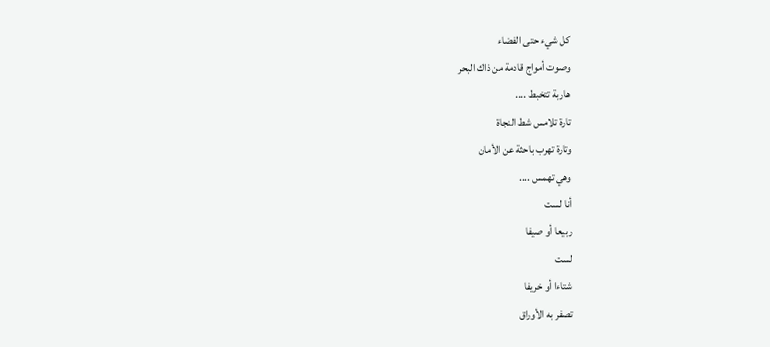كل شيء حتى الفضاء
وصوت أمواج قادمة من ذاك البحر
هاربة تتخبط ....
تارة تلامس شط النجاة
وتارة تهرب باحثة عن الأمان
وهي تهمس ....
أنا لست
ربيعا أو صيفا
لست
شتاءا أو خريفا
تصفر به الأوراق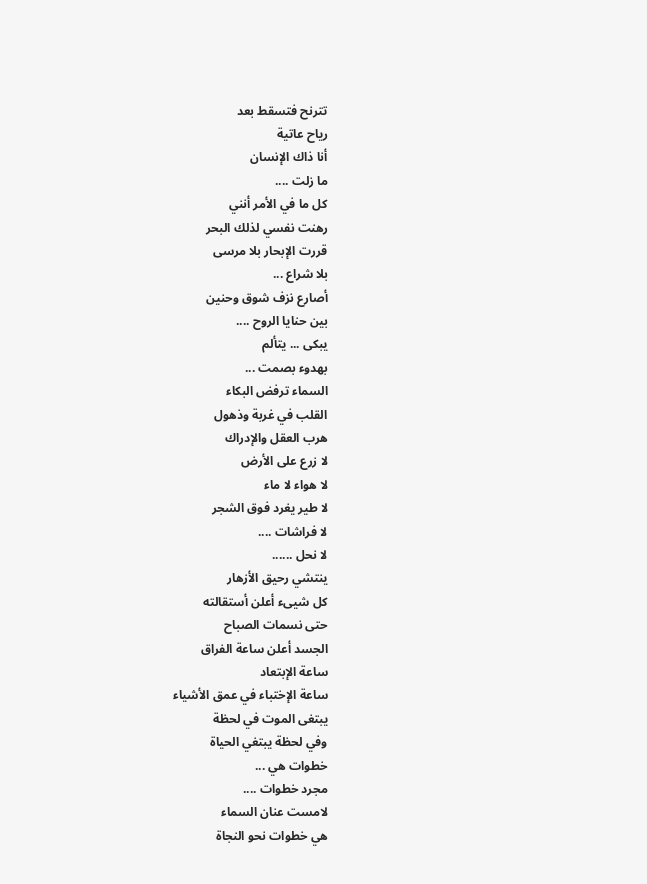تترنح فتسقط بعد
رياح عاتية
أنا ذاك الإنسان
ما زلت ....
كل ما في الأمر أنني
رهنت نفسي لذلك البحر
قررت الإبحار بلا مرسى
بلا شراع ...
أصارع نزف شوق وحنين
بين حنايا الروح ....
يبكى ... يتألم
بهدوء بصمت ...
السماء ترفض البكاء
القلب في غربة وذهول
هرب العقل والإدراك
لا زرع على الأرض
لا هواء لا ماء
لا طير يغرد فوق الشجر
لا فراشات ....
لا نحل ......
ينتشي رحيق الأزهار
كل شيىء أعلن أستقالته
حتى نسمات الصباح
الجسد أعلن ساعة الفراق
ساعة الإبتعاد
ساعة الإختباء في عمق الأشياء
يبتغى الموت في لحظة
وفي لحظة يبتغي الحياة
خطوات هي ...
مجرد خطوات ....
لامست عنان السماء
هي خطوات نحو النجاة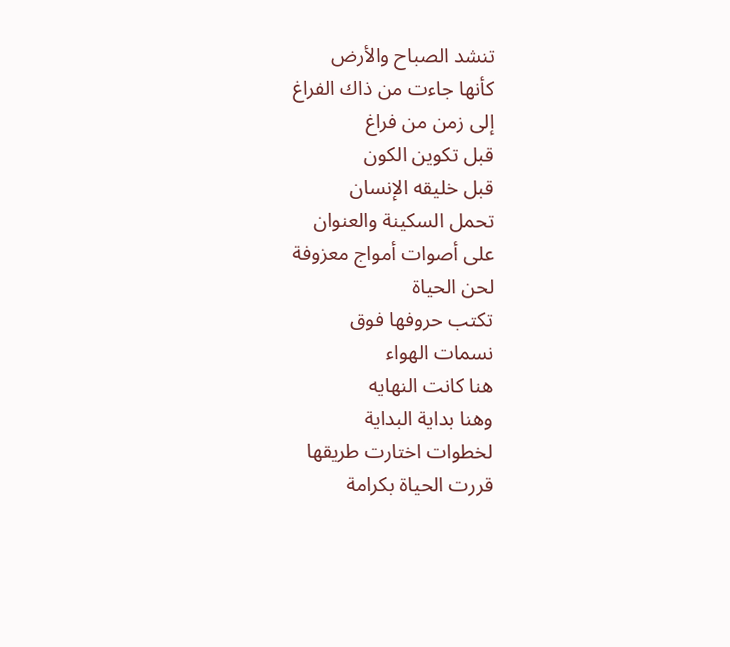تنشد الصباح والأرض
كأنها جاءت من ذاك الفراغ
إلى زمن من فراغ
قبل تكوين الكون
قبل خليقه الإنسان
تحمل السكينة والعنوان
على أصوات أمواج معزوفة
لحن الحياة
تكتب حروفها فوق
نسمات الهواء
هنا كانت النهايه
وهنا بداية البداية
لخطوات اختارت طريقها
قررت الحياة بكرامة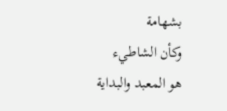بشهامة
وكأن الشاطيء
هو المعبد والبداية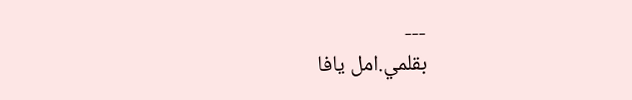---
بقلمي.امل يافا